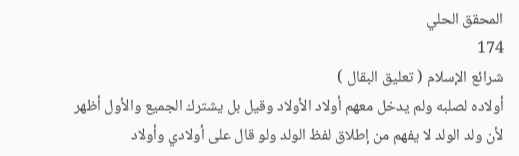المحقق الحلي
174
شرائع الإسلام ( تعليق البقال )
أولاده لصلبه ولم يدخل معهم أولاد الأولاد وقيل بل يشترك الجميع والأول أظهر لأن ولد الولد لا يفهم من إطلاق لفظ الولد ولو قال على أولادي وأولاد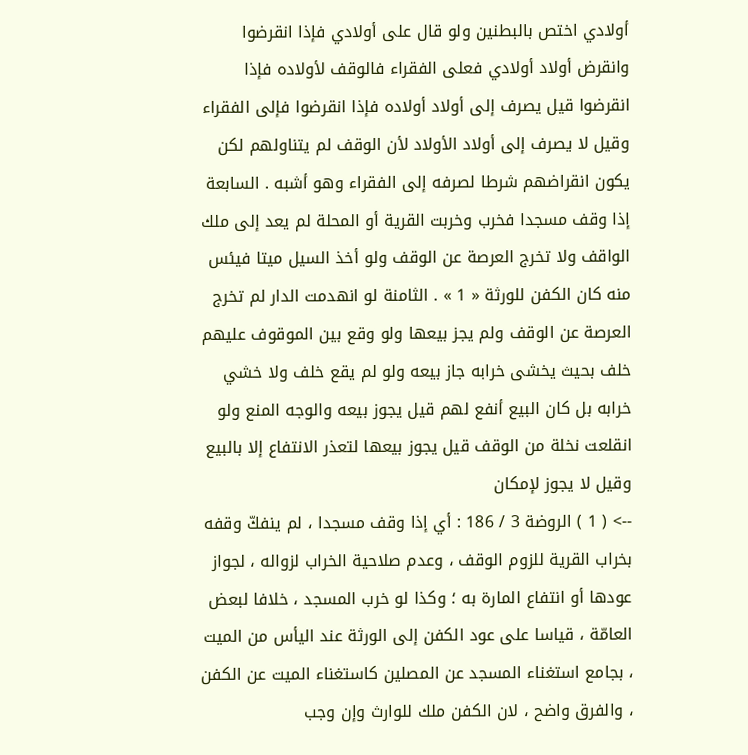أولادي اختص بالبطنين ولو قال على أولادي فإذا انقرضوا وانقرض أولاد أولادي فعلى الفقراء فالوقف لأولاده فإذا انقرضوا قيل يصرف إلى أولاد أولاده فإذا انقرضوا فإلى الفقراء وقيل لا يصرف إلى أولاد الأولاد لأن الوقف لم يتناولهم لكن يكون انقراضهم شرطا لصرفه إلى الفقراء وهو أشبه . السابعة إذا وقف مسجدا فخرب وخربت القرية أو المحلة لم يعد إلى ملك الواقف ولا تخرج العرصة عن الوقف ولو أخذ السيل ميتا فيئس منه كان الكفن للورثة « 1 » . الثامنة لو انهدمت الدار لم تخرج العرصة عن الوقف ولم يجز بيعها ولو وقع بين الموقوف عليهم خلف بحيث يخشى خرابه جاز بيعه ولو لم يقع خلف ولا خشي خرابه بل كان البيع أنفع لهم قيل يجوز بيعه والوجه المنع ولو انقلعت نخلة من الوقف قيل يجوز بيعها لتعذر الانتفاع إلا بالبيع وقيل لا يجوز لإمكان
--> ( 1 ) الروضة 3 / 186 : أي إذا وقف مسجدا ، لم ينفكّ وقفه بخراب القرية للزوم الوقف ، وعدم صلاحية الخراب لزواله ، لجواز عودها أو انتفاع المارة به ؛ وكذا لو خرب المسجد ، خلافا لبعض العامّة ، قياسا على عود الكفن إلى الورثة عند اليأس من الميت ، بجامع استغناء المسجد عن المصلين كاستغناء الميت عن الكفن ، والفرق واضح ، لان الكفن ملك للوارث وإن وجب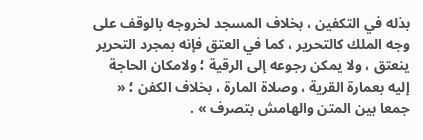بذله في التكفين ، بخلاف المسجد لخروجه بالوقف على وجه الملك كالتحرير ، كما في العتق فإنه بمجرد التحرير ينعتق ، ولا يمكن رجوعه إلى الرقية ؛ ولامكان الحاجة إليه بعمارة القرية ، وصلاة المارة ، بخلاف الكفن ؛ « جمعا بين المتن والهامش بتصرف » .